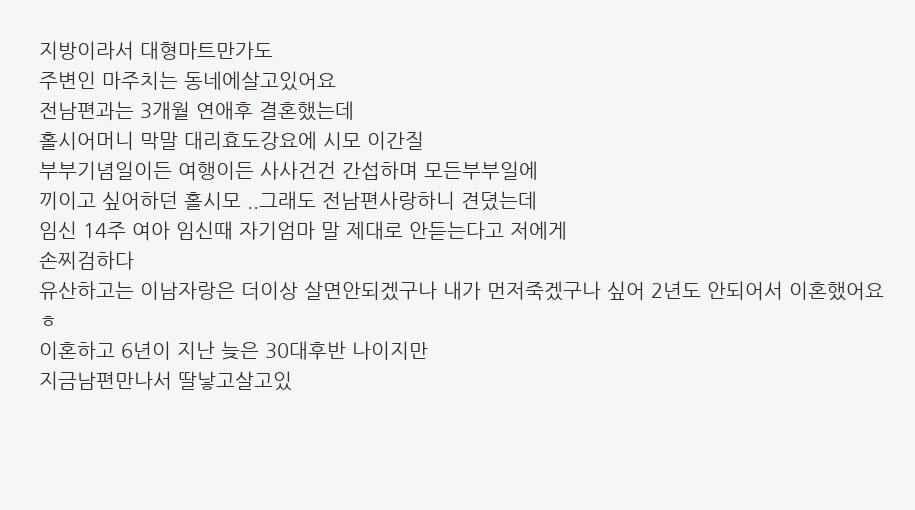지방이라서 대형마트만가도
주변인 마주치는 동네에살고있어요
전남편과는 3개월 연애후 결혼했는데
홀시어머니 막말 대리효도강요에 시모 이간질
부부기념일이든 여행이든 사사건건 간섭하며 모든부부일에
끼이고 싶어하던 홀시모 ..그래도 전남편사랑하니 견뎠는데
임신 14주 여아 임신때 자기엄마 말 제대로 안듣는다고 저에게
손찌검하다
유산하고는 이남자랑은 더이상 살면안되겠구나 내가 먼저죽겠구나 싶어 2년도 안되어서 이혼했어요 ㅎ
이혼하고 6년이 지난 늦은 30대후반 나이지만
지금남편만나서 딸낳고살고있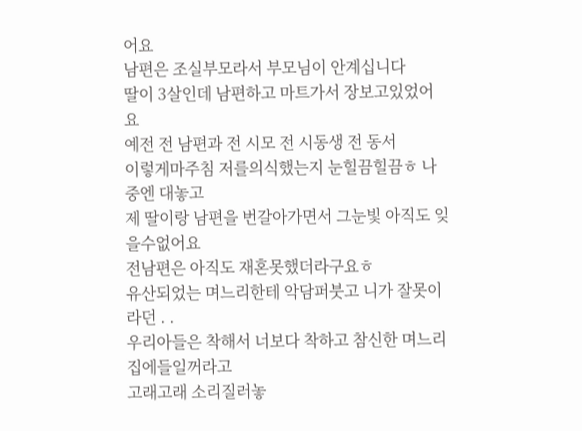어요
남편은 조실부모라서 부모님이 안계십니다
딸이 3살인데 남편하고 마트가서 장보고있었어요
예전 전 남편과 전 시모 전 시동생 전 동서
이렇게마주침 저를의식했는지 눈힐끔힐끔ㅎ 나중엔 대놓고
제 딸이랑 남편을 번갈아가면서 그눈빛 아직도 잊을수없어요
전남편은 아직도 재혼못했더라구요ㅎ
유산되었는 며느리한테 악담퍼붓고 니가 잘못이라던 . .
우리아들은 착해서 너보다 착하고 참신한 며느리 집에들일꺼라고
고래고래 소리질러놓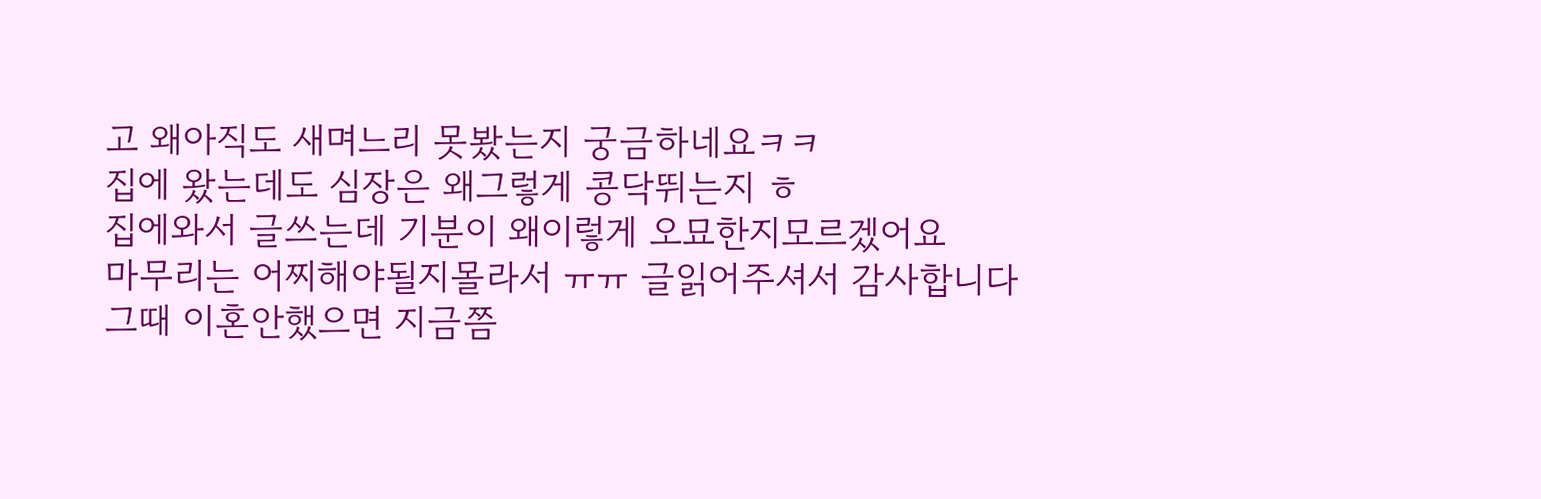고 왜아직도 새며느리 못봤는지 궁금하네요ㅋㅋ
집에 왔는데도 심장은 왜그렇게 콩닥뛰는지 ㅎ
집에와서 글쓰는데 기분이 왜이렇게 오묘한지모르겠어요
마무리는 어찌해야될지몰라서 ㅠㅠ 글읽어주셔서 감사합니다
그때 이혼안했으면 지금쯤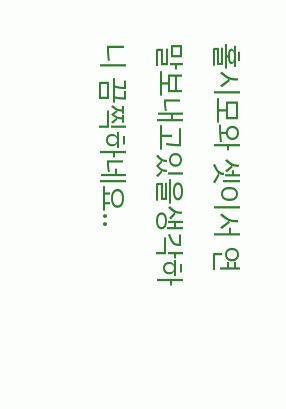홀시모와 셋이서 연말보내고있을생각하니 끔찍하네요..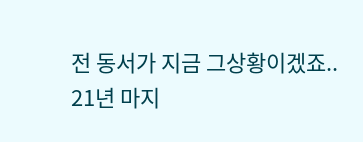전 동서가 지금 그상황이겠죠..
21년 마지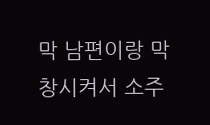막 남편이랑 막창시켜서 소주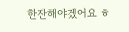한잔해야겠어요 ㅎ